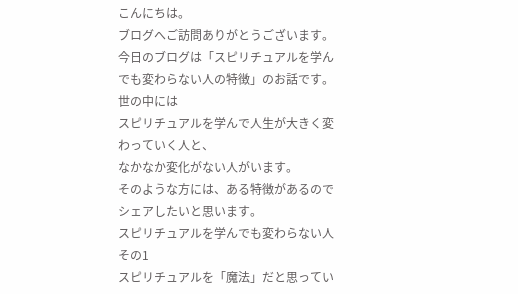こんにちは。
ブログへご訪問ありがとうございます。
今日のブログは「スピリチュアルを学んでも変わらない人の特徴」のお話です。
世の中には
スピリチュアルを学んで人生が大きく変わっていく人と、
なかなか変化がない人がいます。
そのような方には、ある特徴があるので
シェアしたいと思います。
スピリチュアルを学んでも変わらない人 その1
スピリチュアルを「魔法」だと思ってい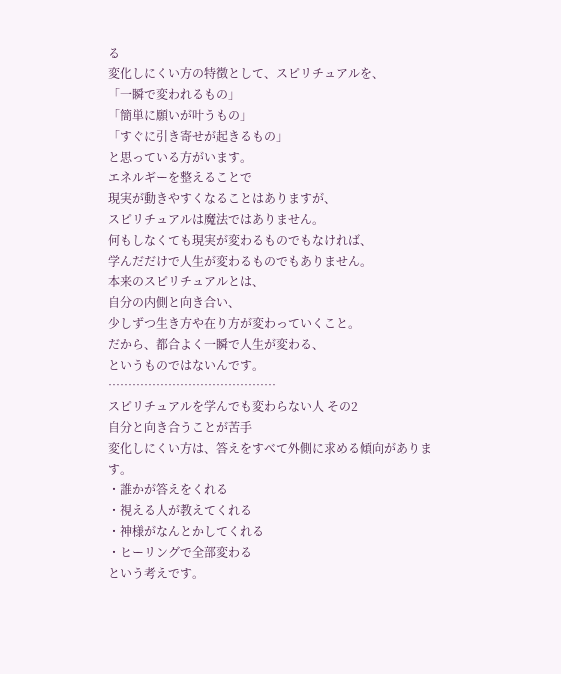る
変化しにくい方の特徴として、スピリチュアルを、
「一瞬で変われるもの」
「簡単に願いが叶うもの」
「すぐに引き寄せが起きるもの」
と思っている方がいます。
エネルギーを整えることで
現実が動きやすくなることはありますが、
スピリチュアルは魔法ではありません。
何もしなくても現実が変わるものでもなければ、
学んだだけで人生が変わるものでもありません。
本来のスピリチュアルとは、
自分の内側と向き合い、
少しずつ生き方や在り方が変わっていくこと。
だから、都合よく一瞬で人生が変わる、
というものではないんです。
……………………………………
スピリチュアルを学んでも変わらない人 その2
自分と向き合うことが苦手
変化しにくい方は、答えをすべて外側に求める傾向があります。
・誰かが答えをくれる
・視える人が教えてくれる
・神様がなんとかしてくれる
・ヒーリングで全部変わる
という考えです。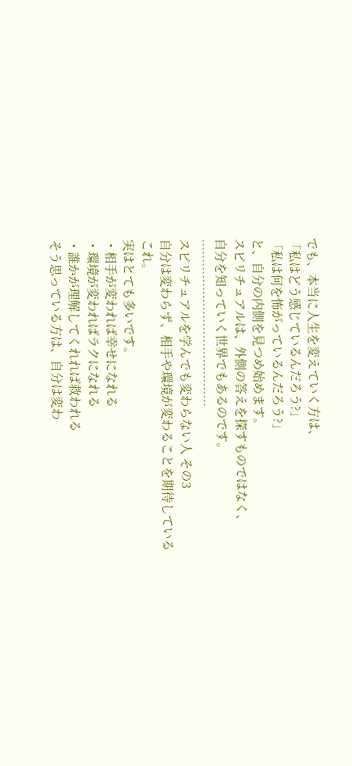でも、本当に人生を変えていく方は、
「私はどう感じているんだろう?」
「私は何を怖がっているんだろう?」
と、自分の内側を見つめ始めます。
スピリチュアルは、外側の答えを探すものではなく、
自分を知っていく世界でもあるのです。
……………………………………
スピリチュアルを学んでも変わらない人 その3
自分は変わらず、相手や環境が変わることを期待している
これ。
実はとても多いです。
・相手が変われば幸せになれる
・環境が変わればラクになれる
・誰かが理解してくれれば救われる
そう思っている方は、自分は変わ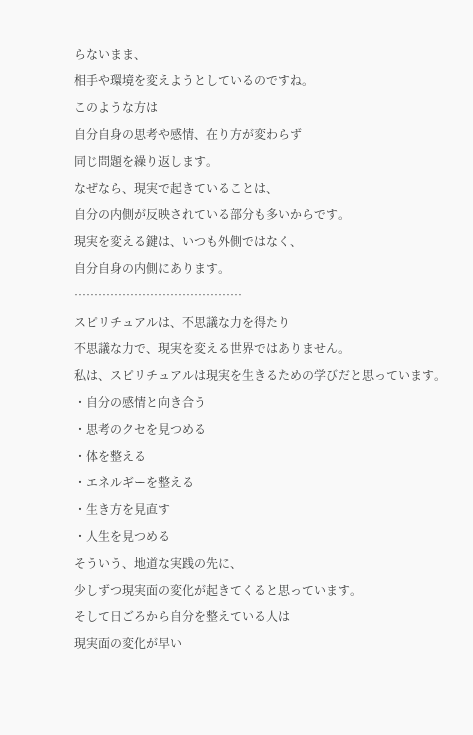らないまま、
相手や環境を変えようとしているのですね。
このような方は
自分自身の思考や感情、在り方が変わらず
同じ問題を繰り返します。
なぜなら、現実で起きていることは、
自分の内側が反映されている部分も多いからです。
現実を変える鍵は、いつも外側ではなく、
自分自身の内側にあります。
……………………………………
スピリチュアルは、不思議な力を得たり
不思議な力で、現実を変える世界ではありません。
私は、スピリチュアルは現実を生きるための学びだと思っています。
・自分の感情と向き合う
・思考のクセを見つめる
・体を整える
・エネルギーを整える
・生き方を見直す
・人生を見つめる
そういう、地道な実践の先に、
少しずつ現実面の変化が起きてくると思っています。
そして日ごろから自分を整えている人は
現実面の変化が早い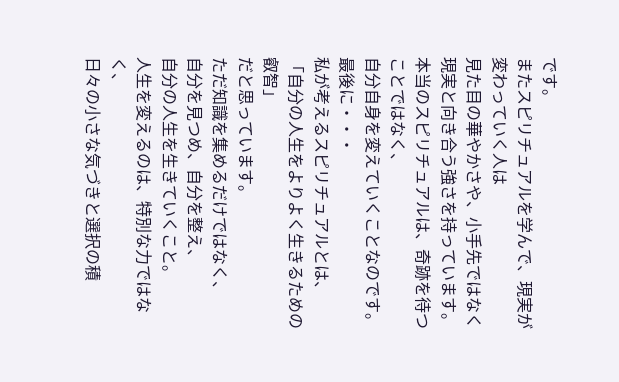です。
またスピリチュアルを学んで、現実が変わっていく人は
見た目の華やかさや、小手先ではなく
現実と向き合う強さを持っています。
本当のスピリチュアルは、奇跡を待つことではなく、
自分自身を変えていくことなのです。
最後に・・・
私が考えるスピリチュアルとは、
「自分の人生をよりよく生きるための叡智」
だと思っています。
ただ知識を集めるだけではなく、
自分を見つめ、自分を整え、
自分の人生を生きていくこと。
人生を変えるのは、特別な力ではなく、
日々の小さな気づきと選択の積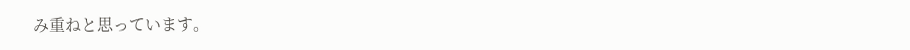み重ねと思っています。